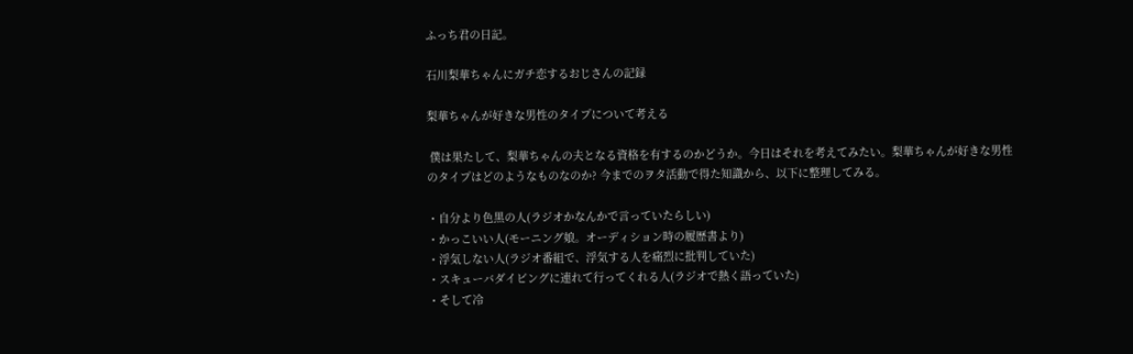ふっち君の日記。

石川梨華ちゃんにガチ恋するおじさんの記録

梨華ちゃんが好きな男性のタイプについて考える

 僕は果たして、梨華ちゃんの夫となる資格を有するのかどうか。今日はそれを考えてみたい。梨華ちゃんが好きな男性のタイプはどのようなものなのか? 今までのヲタ活動で得た知識から、以下に整理してみる。

・自分より色黒の人(ラジオかなんかで言っていたらしい)
・かっこいい人(モーニング娘。オーディション時の履歴書より)
・浮気しない人(ラジオ番組で、浮気する人を痛烈に批判していた)
・スキューバダイビングに連れて行ってくれる人(ラジオで熱く語っていた)
・そして冷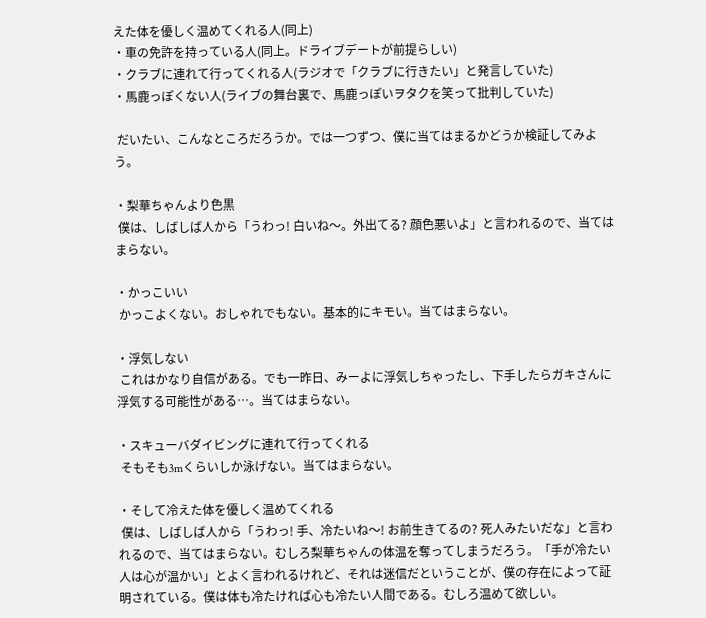えた体を優しく温めてくれる人(同上)
・車の免許を持っている人(同上。ドライブデートが前提らしい)
・クラブに連れて行ってくれる人(ラジオで「クラブに行きたい」と発言していた)
・馬鹿っぽくない人(ライブの舞台裏で、馬鹿っぽいヲタクを笑って批判していた)

 だいたい、こんなところだろうか。では一つずつ、僕に当てはまるかどうか検証してみよう。

・梨華ちゃんより色黒
 僕は、しばしば人から「うわっ! 白いね〜。外出てる? 顔色悪いよ」と言われるので、当てはまらない。

・かっこいい
 かっこよくない。おしゃれでもない。基本的にキモい。当てはまらない。

・浮気しない
 これはかなり自信がある。でも一昨日、みーよに浮気しちゃったし、下手したらガキさんに浮気する可能性がある…。当てはまらない。

・スキューバダイビングに連れて行ってくれる
 そもそも3mくらいしか泳げない。当てはまらない。

・そして冷えた体を優しく温めてくれる
 僕は、しばしば人から「うわっ! 手、冷たいね〜! お前生きてるの? 死人みたいだな」と言われるので、当てはまらない。むしろ梨華ちゃんの体温を奪ってしまうだろう。「手が冷たい人は心が温かい」とよく言われるけれど、それは迷信だということが、僕の存在によって証明されている。僕は体も冷たければ心も冷たい人間である。むしろ温めて欲しい。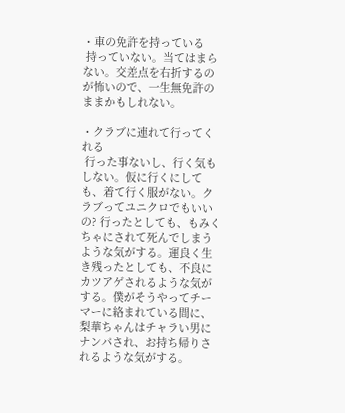・車の免許を持っている
 持っていない。当てはまらない。交差点を右折するのが怖いので、一生無免許のままかもしれない。

・クラブに連れて行ってくれる
 行った事ないし、行く気もしない。仮に行くにしても、着て行く服がない。クラブってユニクロでもいいの? 行ったとしても、もみくちゃにされて死んでしまうような気がする。運良く生き残ったとしても、不良にカツアゲされるような気がする。僕がそうやってチーマーに絡まれている間に、梨華ちゃんはチャラい男にナンパされ、お持ち帰りされるような気がする。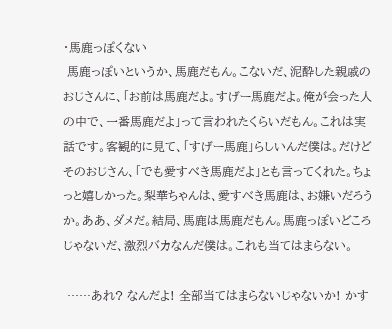・馬鹿っぽくない
 馬鹿っぽいというか、馬鹿だもん。こないだ、泥酔した親戚のおじさんに、「お前は馬鹿だよ。すげー馬鹿だよ。俺が会った人の中で、一番馬鹿だよ」って言われたくらいだもん。これは実話です。客観的に見て、「すげー馬鹿」らしいんだ僕は。だけどそのおじさん、「でも愛すべき馬鹿だよ」とも言ってくれた。ちょっと嬉しかった。梨華ちゃんは、愛すべき馬鹿は、お嫌いだろうか。ああ、ダメだ。結局、馬鹿は馬鹿だもん。馬鹿っぽいどころじゃないだ、激烈バカなんだ僕は。これも当てはまらない。

 ……あれ? なんだよ! 全部当てはまらないじゃないか! かす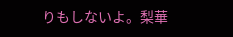りもしないよ。梨華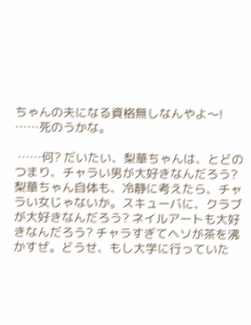ちゃんの夫になる資格無しなんやよ〜! ……死のうかな。

 ……何? だいたい、梨華ちゃんは、とどのつまり、チャラい男が大好きなんだろう? 梨華ちゃん自体も、冷静に考えたら、チャラい女じゃないか。スキューバに、クラブが大好きなんだろう? ネイルアートも大好きなんだろう? チャラすぎてヘソが茶を沸かすぜ。どうせ、もし大学に行っていた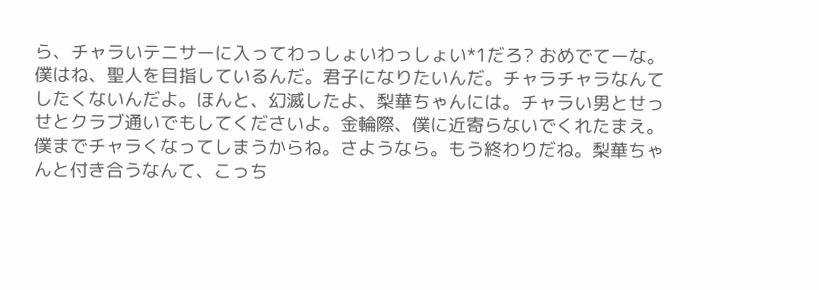ら、チャラいテニサーに入ってわっしょいわっしょい*1だろ? おめでてーな。僕はね、聖人を目指しているんだ。君子になりたいんだ。チャラチャラなんてしたくないんだよ。ほんと、幻滅したよ、梨華ちゃんには。チャラい男とせっせとクラブ通いでもしてくださいよ。金輪際、僕に近寄らないでくれたまえ。僕までチャラくなってしまうからね。さようなら。もう終わりだね。梨華ちゃんと付き合うなんて、こっち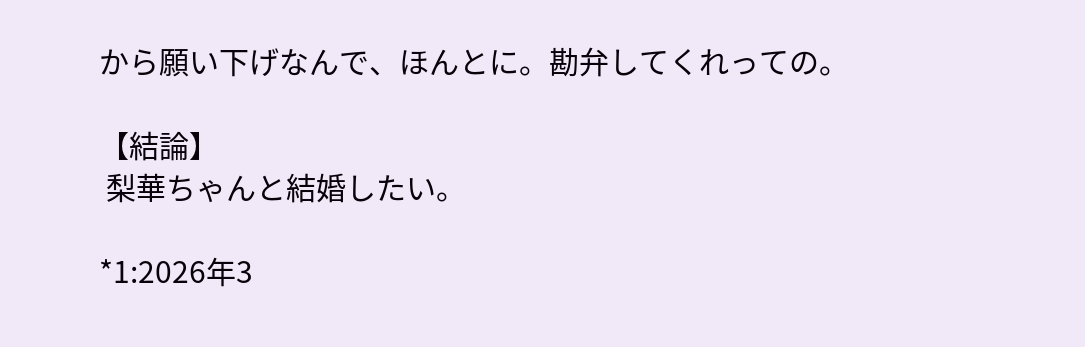から願い下げなんで、ほんとに。勘弁してくれっての。

【結論】
 梨華ちゃんと結婚したい。

*1:2026年3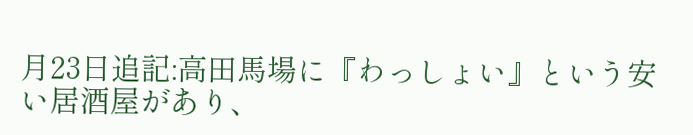月23日追記:高田馬場に『わっしょい』という安い居酒屋があり、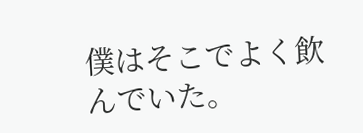僕はそこでよく飲んでいた。